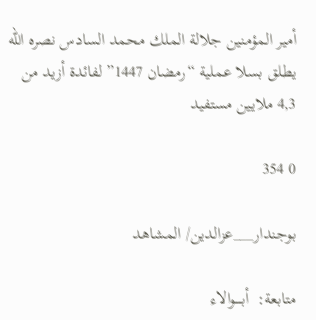أمير المؤمنين جلالة الملك محمد السادس نصره الله يطلق بسلا عملية “رمضان 1447” لفائدة أزيد من 4,3 ملايين مستفيد

0 354

بوجندار___عزالدين/ المشاهد

متابعة:  أبــــوالاء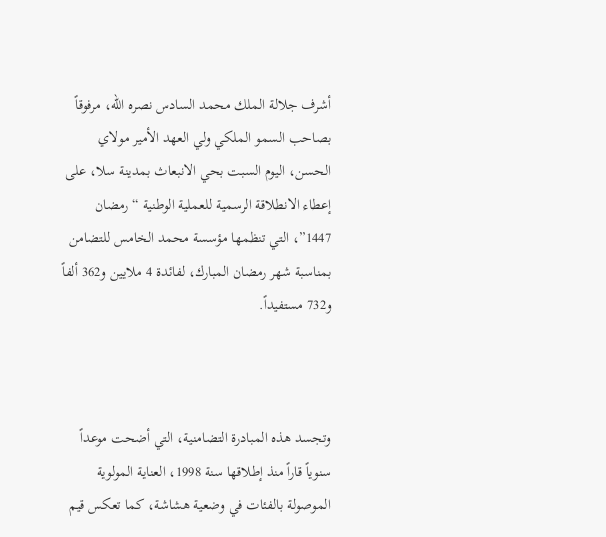أشرف جلالة الملك محمد السادس نصره الله، مرفوقاً بصاحب السمو الملكي ولي العهد الأمير مولاي الحسن، اليوم السبت بحي الانبعاث بمدينة سلا، على إعطاء الانطلاقة الرسمية للعملية الوطنية “رمضان 1447”، التي تنظمها مؤسسة محمد الخامس للتضامن بمناسبة شهر رمضان المبارك، لفائدة 4 ملايين و362 ألفاً و732 مستفيداً.



وتجسد هذه المبادرة التضامنية، التي أضحت موعداً سنوياً قاراً منذ إطلاقها سنة 1998، العناية المولوية الموصولة بالفئات في وضعية هشاشة، كما تعكس قيم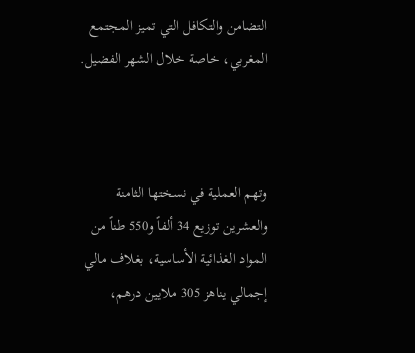التضامن والتكافل التي تميز المجتمع المغربي، خاصة خلال الشهر الفضيل.



وتهم العملية في نسختها الثامنة والعشرين توزيع 34 ألفاً و550 طناً من المواد الغذائية الأساسية، بغلاف مالي إجمالي يناهز 305 ملايين درهم،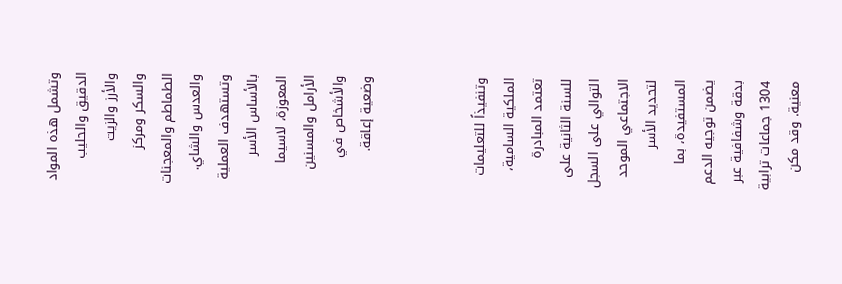وتشمل هذه المواد الدقيق والحليب والأرز والزيت والسكر ومركز الطماطم والمعجنات والعدس والشاي. وتستهدف العملية بالأساس الأسر المعوزة، لاسيما الأرامل والمسنين والأشخاص في وضعية إعاقة.



وتنفيذاً للتعليمات الملكية السامية، تعتمد المبادرة للسنة الثانية على التوالي على السجل الاجتماعي الموحد لتحديد الأسر المستفيدة، بما يضمن توجيه الدعم بدقة وشفافية عبر 1304 جماعات ترابية معنية. وقد مكن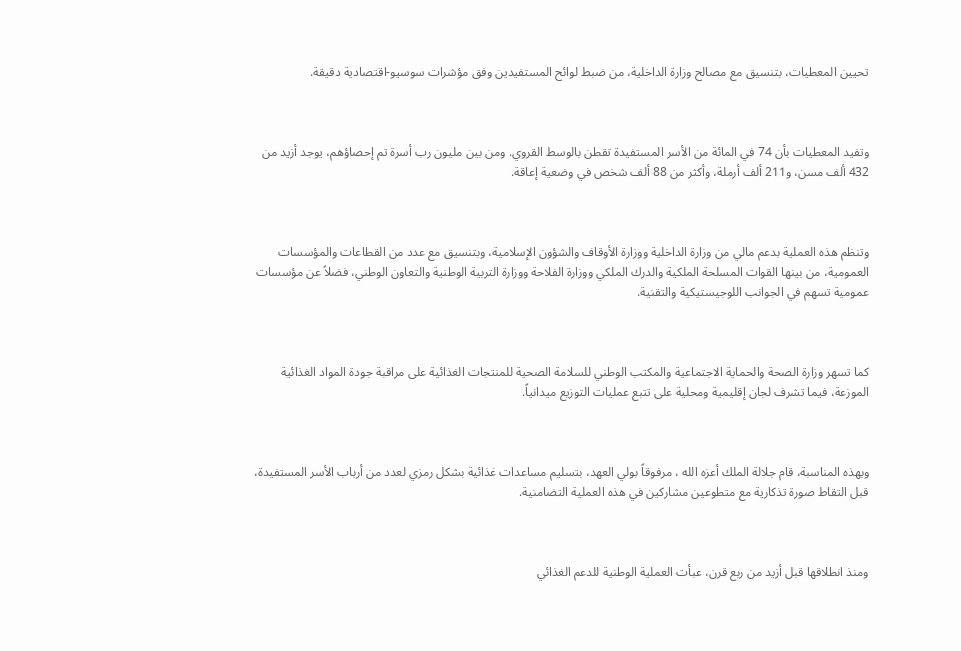تحيين المعطيات، بتنسيق مع مصالح وزارة الداخلية، من ضبط لوائح المستفيدين وفق مؤشرات سوسيو-اقتصادية دقيقة.



وتفيد المعطيات بأن 74 في المائة من الأسر المستفيدة تقطن بالوسط القروي. ومن بين مليون رب أسرة تم إحصاؤهم، يوجد أزيد من 432 ألف مسن، و211 ألف أرملة، وأكثر من 88 ألف شخص في وضعية إعاقة.



وتنظم هذه العملية بدعم مالي من وزارة الداخلية ووزارة الأوقاف والشؤون الإسلامية، وبتنسيق مع عدد من القطاعات والمؤسسات العمومية، من بينها القوات المسلحة الملكية والدرك الملكي ووزارة الفلاحة ووزارة التربية الوطنية والتعاون الوطني، فضلاً عن مؤسسات عمومية تسهم في الجوانب اللوجيستيكية والتقنية.



كما تسهر وزارة الصحة والحماية الاجتماعية والمكتب الوطني للسلامة الصحية للمنتجات الغذائية على مراقبة جودة المواد الغذائية الموزعة، فيما تشرف لجان إقليمية ومحلية على تتبع عمليات التوزيع ميدانياً.



وبهذه المناسبة، قام جلالة الملك أعزه الله ، مرفوقاً بولي العهد، بتسليم مساعدات غذائية بشكل رمزي لعدد من أرباب الأسر المستفيدة، قبل التقاط صورة تذكارية مع متطوعين مشاركين في هذه العملية التضامنية.



ومنذ انطلاقها قبل أزيد من ربع قرن، عبأت العملية الوطنية للدعم الغذائي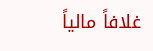غلافاً مالياً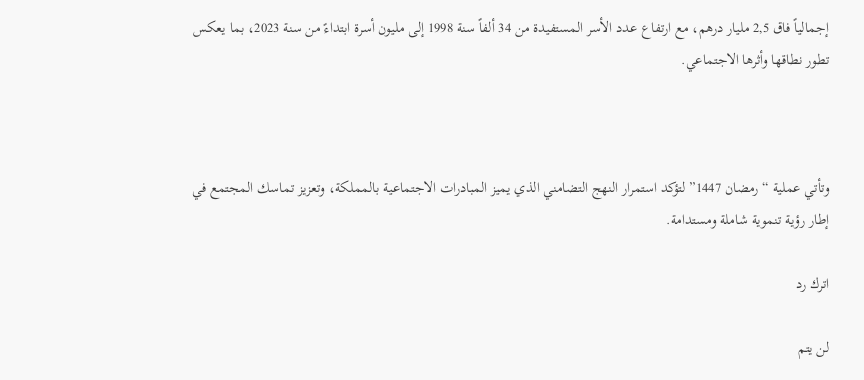إجمالياً فاق 2,5 مليار درهم، مع ارتفاع عدد الأسر المستفيدة من 34 ألفاً سنة 1998 إلى مليون أسرة ابتداءً من سنة 2023، بما يعكس تطور نطاقها وأثرها الاجتماعي.



وتأتي عملية “رمضان 1447” لتؤكد استمرار النهج التضامني الذي يميز المبادرات الاجتماعية بالمملكة، وتعزيز تماسك المجتمع في إطار رؤية تنموية شاملة ومستدامة.

اترك رد

لن يتم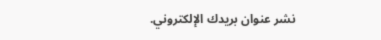نشر عنوان بريدك الإلكتروني.